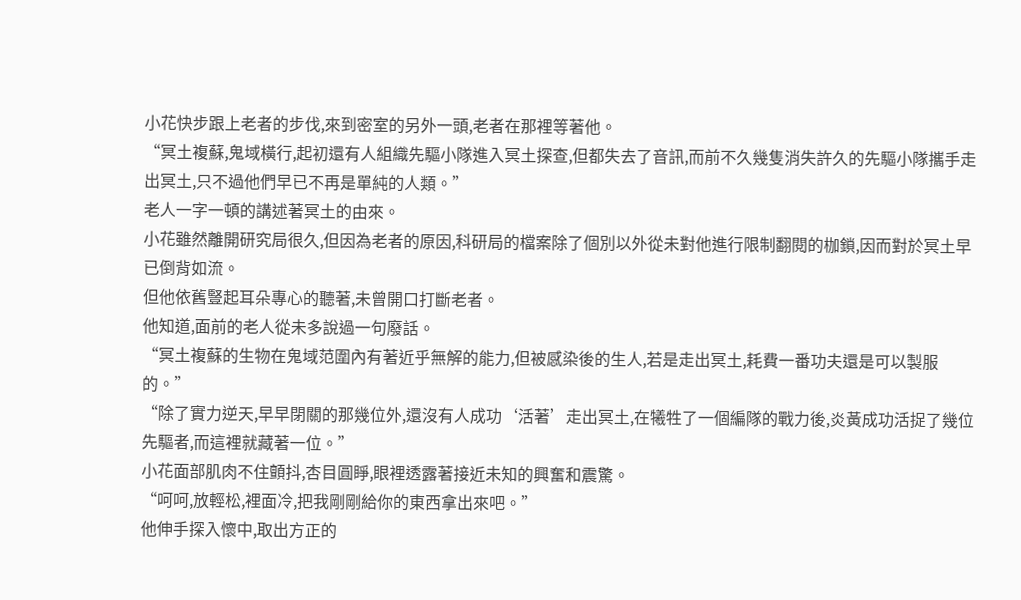小花快步跟上老者的步伐,來到密室的另外一頭,老者在那裡等著他。
“冥土複蘇,鬼域橫行,起初還有人組織先驅小隊進入冥土探查,但都失去了音訊,而前不久幾隻消失許久的先驅小隊攜手走出冥土,只不過他們早已不再是單純的人類。”
老人一字一頓的講述著冥土的由來。
小花雖然離開研究局很久,但因為老者的原因,科研局的檔案除了個別以外從未對他進行限制翻閱的枷鎖,因而對於冥土早已倒背如流。
但他依舊豎起耳朵專心的聽著,未曾開口打斷老者。
他知道,面前的老人從未多說過一句廢話。
“冥土複蘇的生物在鬼域范圍內有著近乎無解的能力,但被感染後的生人,若是走出冥土,耗費一番功夫還是可以製服的。”
“除了實力逆天,早早閉關的那幾位外,還沒有人成功‘活著’走出冥土,在犧牲了一個編隊的戰力後,炎黃成功活捉了幾位先驅者,而這裡就藏著一位。”
小花面部肌肉不住顫抖,杏目圓睜,眼裡透露著接近未知的興奮和震驚。
“呵呵,放輕松,裡面冷,把我剛剛給你的東西拿出來吧。”
他伸手探入懷中,取出方正的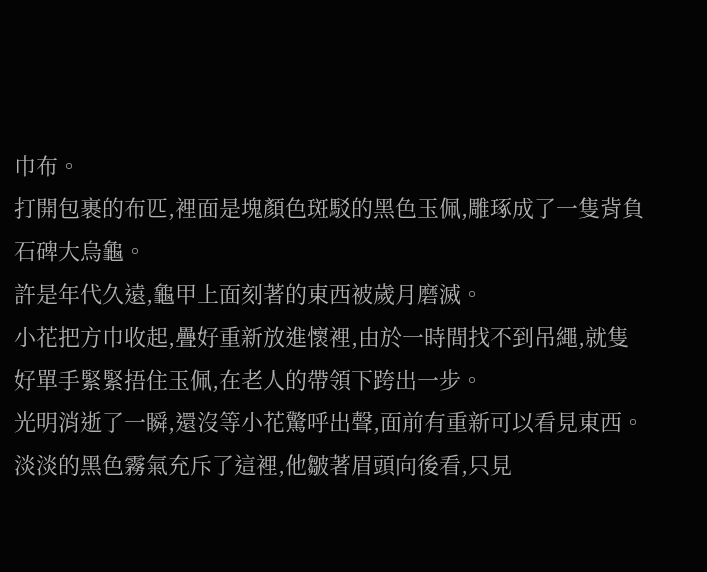巾布。
打開包裹的布匹,裡面是塊顏色斑駁的黑色玉佩,雕琢成了一隻背負石碑大烏龜。
許是年代久遠,龜甲上面刻著的東西被歲月磨滅。
小花把方巾收起,疊好重新放進懷裡,由於一時間找不到吊繩,就隻好單手緊緊捂住玉佩,在老人的帶領下跨出一步。
光明消逝了一瞬,還沒等小花驚呼出聲,面前有重新可以看見東西。
淡淡的黑色霧氣充斥了這裡,他皺著眉頭向後看,只見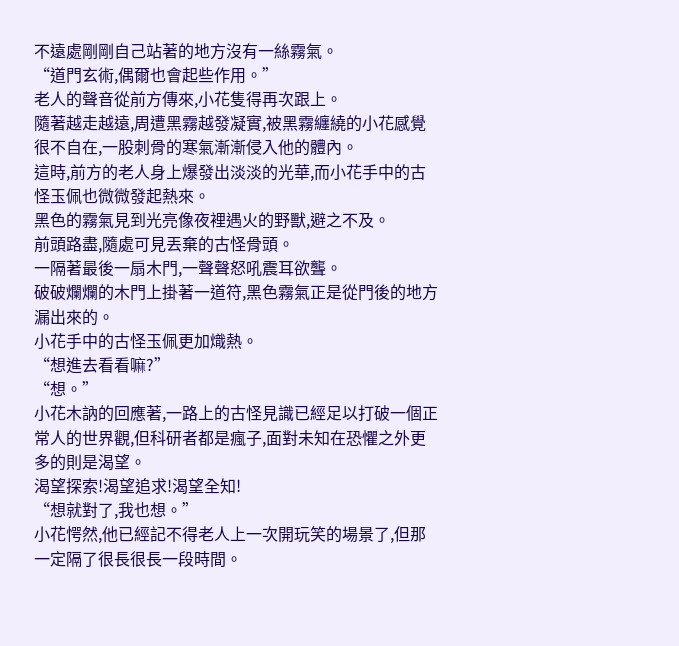不遠處剛剛自己站著的地方沒有一絲霧氣。
“道門玄術,偶爾也會起些作用。”
老人的聲音從前方傳來,小花隻得再次跟上。
隨著越走越遠,周遭黑霧越發凝實,被黑霧纏繞的小花感覺很不自在,一股刺骨的寒氣漸漸侵入他的體內。
這時,前方的老人身上爆發出淡淡的光華,而小花手中的古怪玉佩也微微發起熱來。
黑色的霧氣見到光亮像夜裡遇火的野獸,避之不及。
前頭路盡,隨處可見丟棄的古怪骨頭。
一隔著最後一扇木門,一聲聲怒吼震耳欲聾。
破破爛爛的木門上掛著一道符,黑色霧氣正是從門後的地方漏出來的。
小花手中的古怪玉佩更加熾熱。
“想進去看看嘛?”
“想。”
小花木訥的回應著,一路上的古怪見識已經足以打破一個正常人的世界觀,但科研者都是瘋子,面對未知在恐懼之外更多的則是渴望。
渴望探索!渴望追求!渴望全知!
“想就對了,我也想。”
小花愕然,他已經記不得老人上一次開玩笑的場景了,但那一定隔了很長很長一段時間。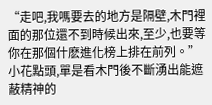“走吧,我嗎要去的地方是隔壁,木門裡面的那位還不到時候出來,至少,也要等你在那個什麽進化榜上排在前列。”
小花點頭,單是看木門後不斷湧出能遮蔽精神的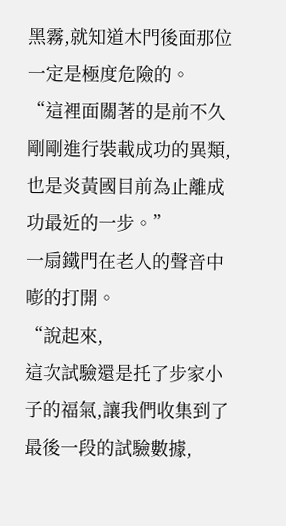黑霧,就知道木門後面那位一定是極度危險的。
“這裡面關著的是前不久剛剛進行裝載成功的異類,也是炎黃國目前為止離成功最近的一步。”
一扇鐵門在老人的聲音中嘭的打開。
“說起來,
這次試驗還是托了步家小子的福氣,讓我們收集到了最後一段的試驗數據,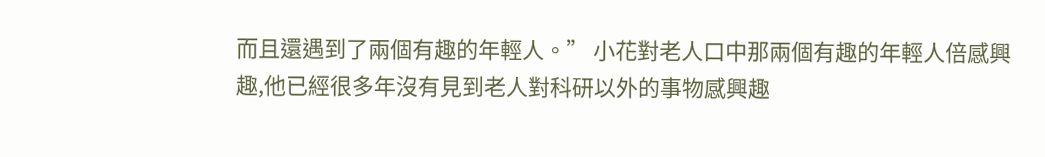而且還遇到了兩個有趣的年輕人。” 小花對老人口中那兩個有趣的年輕人倍感興趣,他已經很多年沒有見到老人對科研以外的事物感興趣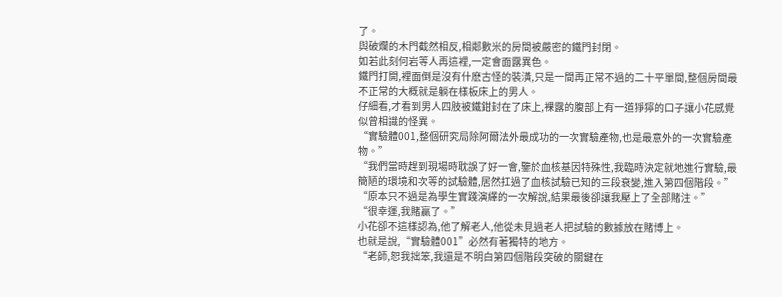了。
與破爛的木門截然相反,相鄰數米的房間被嚴密的鐵門封閉。
如若此刻何岩等人再這裡,一定會面露異色。
鐵門打開,裡面倒是沒有什麽古怪的裝潢,只是一間再正常不過的二十平單間,整個房間最不正常的大概就是躺在樣板床上的男人。
仔細看,才看到男人四肢被鐵鉗封在了床上,裸露的腹部上有一道猙獰的口子讓小花感覺似曾相識的怪異。
“實驗體001,整個研究局除阿爾法外最成功的一次實驗產物,也是最意外的一次實驗產物。”
“我們當時趕到現場時耽誤了好一會,鑒於血核基因特殊性,我臨時決定就地進行實驗,最簡陋的環境和次等的試驗體,居然扛過了血核試驗已知的三段衰變,進入第四個階段。”
“原本只不過是為學生實踐演繹的一次解說,結果最後卻讓我壓上了全部賭注。”
“很幸運,我賭贏了。”
小花卻不這樣認為,他了解老人,他從未見過老人把試驗的數據放在賭博上。
也就是說,“實驗體001”必然有著獨特的地方。
“老師,恕我拙笨,我還是不明白第四個階段突破的關鍵在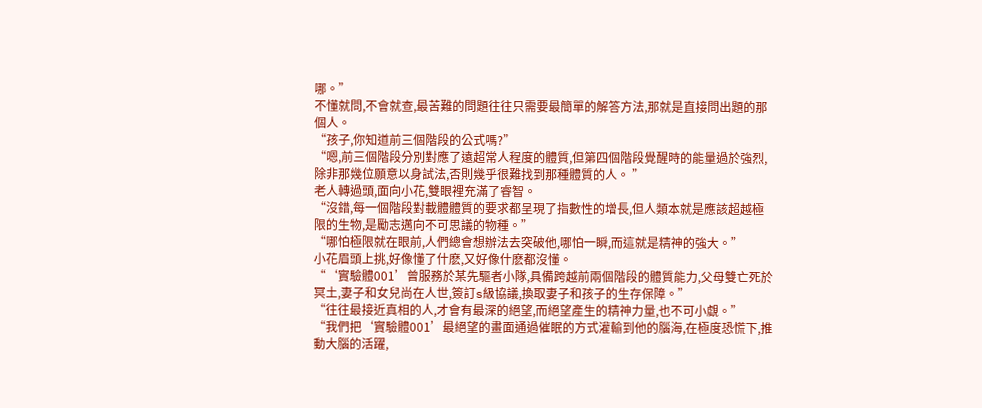哪。”
不懂就問,不會就查,最苦難的問題往往只需要最簡單的解答方法,那就是直接問出題的那個人。
“孩子,你知道前三個階段的公式嗎?”
“嗯,前三個階段分別對應了遠超常人程度的體質,但第四個階段覺醒時的能量過於強烈,除非那幾位願意以身試法,否則幾乎很難找到那種體質的人。 ”
老人轉過頭,面向小花,雙眼裡充滿了睿智。
“沒錯,每一個階段對載體體質的要求都呈現了指數性的增長,但人類本就是應該超越極限的生物,是勵志邁向不可思議的物種。”
“哪怕極限就在眼前,人們總會想辦法去突破他,哪怕一瞬,而這就是精神的強大。”
小花眉頭上挑,好像懂了什麽,又好像什麽都沒懂。
“‘實驗體001’曾服務於某先驅者小隊,具備跨越前兩個階段的體質能力,父母雙亡死於冥土,妻子和女兒尚在人世,簽訂s級協議,換取妻子和孩子的生存保障。”
“往往最接近真相的人,才會有最深的絕望,而絕望產生的精神力量,也不可小覷。”
“我們把‘實驗體001’最絕望的畫面通過催眠的方式灌輸到他的腦海,在極度恐慌下,推動大腦的活躍,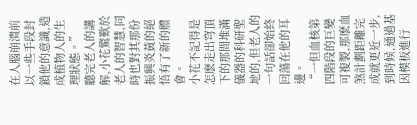在人腦崩潰前以一些手段封鎖他的意識,造成植物人的生理狀態。”
聽完老人的講解,小花驚歎於老人的智慧,同時也對其那份振興炎黃的絕悟有了新的體會。
小花不記得是怎麽走出穹頂下的那間堆滿儀器的科研聖地的,但老人的一句話卻始終回蕩在他的耳邊。
“一但血核第四階段的巨變可複製,那麽血煞計劃距離完成就更近一步,到時候,通過基因模板進行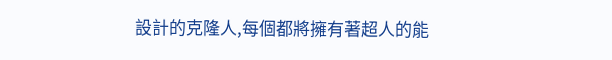設計的克隆人,每個都將擁有著超人的能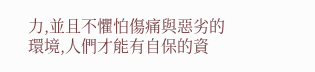力,並且不懼怕傷痛與惡劣的環境,人們才能有自保的資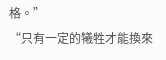格。”
“只有一定的犧牲才能換來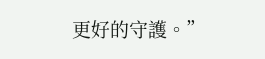更好的守護。”